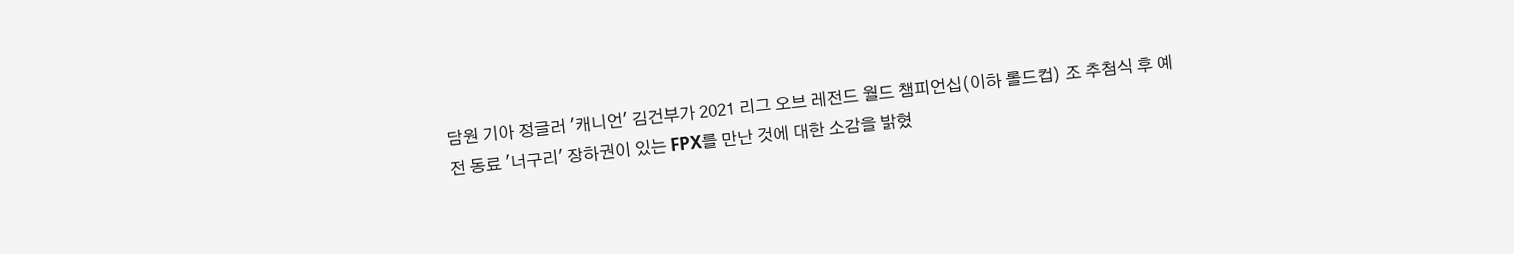담원 기아 정글러 '캐니언' 김건부가 2021 리그 오브 레전드 월드 챔피언십(이하 롤드컵) 조 추첨식 후 예전 동료 '너구리' 장하권이 있는 FPX를 만난 것에 대한 소감을 밝혔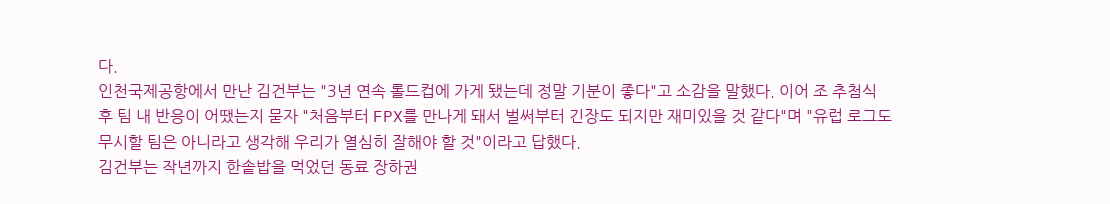다.
인천국제공항에서 만난 김건부는 "3년 연속 롤드컵에 가게 됐는데 정말 기분이 좋다"고 소감을 말했다. 이어 조 추첨식 후 팀 내 반응이 어땠는지 묻자 "처음부터 FPX를 만나게 돼서 벌써부터 긴장도 되지만 재미있을 것 같다"며 "유럽 로그도 무시할 팀은 아니라고 생각해 우리가 열심히 잘해야 할 것"이라고 답했다.
김건부는 작년까지 한솥밥을 먹었던 동료 장하권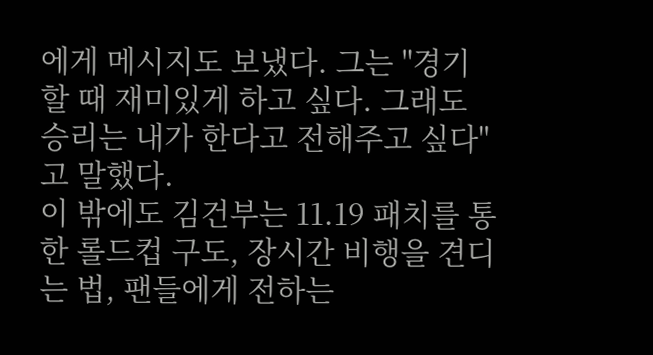에게 메시지도 보냈다. 그는 "경기할 때 재미있게 하고 싶다. 그래도 승리는 내가 한다고 전해주고 싶다"고 말했다.
이 밖에도 김건부는 11.19 패치를 통한 롤드컵 구도, 장시간 비행을 견디는 법, 팬들에게 전하는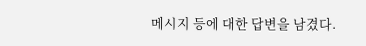메시지 등에 대한 답변을 남겼다.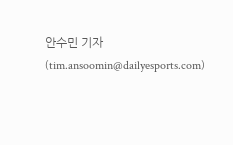안수민 기자 (tim.ansoomin@dailyesports.com)